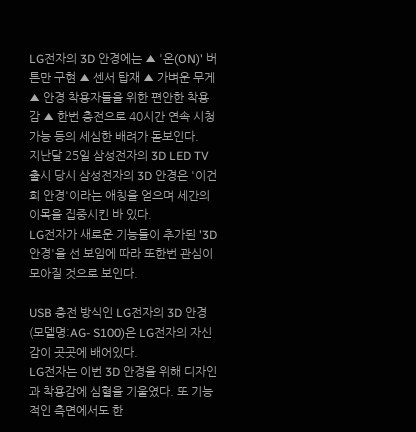LG전자의 3D 안경에는 ▲ '온(ON)' 버튼만 구현 ▲ 센서 탑재 ▲ 가벼운 무게 ▲ 안경 착용자들을 위한 편안한 착용감 ▲ 한번 충전으로 40시간 연속 시청 가능 등의 세심한 배려가 돋보인다.
지난달 25일 삼성전자의 3D LED TV 출시 당시 삼성전자의 3D 안경은 '이건희 안경'이라는 애칭을 얻으며 세간의 이목을 집중시킨 바 있다.
LG전자가 새로운 기능들이 추가된 '3D 안경'을 선 보임에 따라 또한번 관심이 모아질 것으로 보인다.

USB 충전 방식인 LG전자의 3D 안경(모델명:AG- S100)은 LG전자의 자신감이 곳곳에 배어있다.
LG전자는 이번 3D 안경을 위해 디자인과 착용감에 심혈을 기울였다. 또 기능적인 측면에서도 한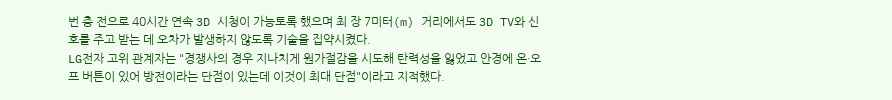번 충 전으로 40시간 연속 3D 시청이 가능토록 했으며 최 장 7미터(m) 거리에서도 3D TV와 신호를 주고 받는 데 오차가 발생하지 않도록 기술을 집약시켰다.
LG전자 고위 관계자는 "경쟁사의 경우 지나치게 원가절감을 시도해 탄력성을 잃었고 안경에 온·오프 버튼이 있어 방전이라는 단점이 있는데 이것이 최대 단점"이라고 지적했다.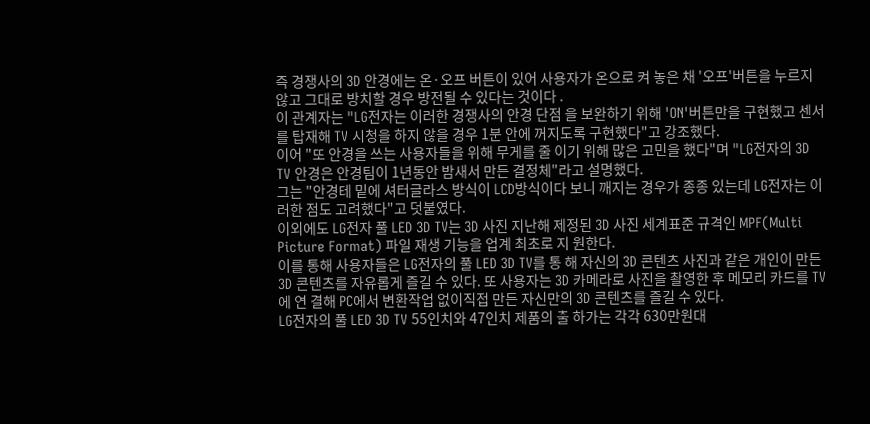즉 경쟁사의 3D 안경에는 온·오프 버튼이 있어 사용자가 온으로 켜 놓은 채 '오프'버튼을 누르지 않고 그대로 방치할 경우 방전될 수 있다는 것이다 .
이 관계자는 "LG전자는 이러한 경쟁사의 안경 단점 을 보완하기 위해 'ON'버튼만을 구현했고 센서를 탑재해 TV 시청을 하지 않을 경우 1분 안에 꺼지도록 구현했다"고 강조했다.
이어 "또 안경을 쓰는 사용자들을 위해 무게를 줄 이기 위해 많은 고민을 했다"며 "LG전자의 3D TV 안경은 안경팀이 1년동안 밤새서 만든 결정체"라고 설명했다.
그는 "안경테 밑에 셔터글라스 방식이 LCD방식이다 보니 깨지는 경우가 종종 있는데 LG전자는 이러한 점도 고려했다"고 덧붙였다.
이외에도 LG전자 풀 LED 3D TV는 3D 사진 지난해 제정된 3D 사진 세계표준 규격인 MPF(Multi Picture Format) 파일 재생 기능을 업계 최초로 지 원한다.
이를 통해 사용자들은 LG전자의 풀 LED 3D TV를 통 해 자신의 3D 콘텐츠 사진과 같은 개인이 만든 3D 콘텐츠를 자유롭게 즐길 수 있다. 또 사용자는 3D 카메라로 사진을 촬영한 후 메모리 카드를 TV에 연 결해 PC에서 변환작업 없이직접 만든 자신만의 3D 콘텐츠를 즐길 수 있다.
LG전자의 풀 LED 3D TV 55인치와 47인치 제품의 출 하가는 각각 630만원대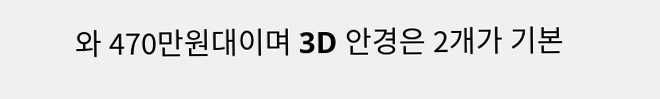와 470만원대이며 3D 안경은 2개가 기본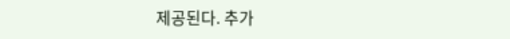제공된다. 추가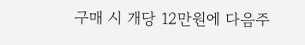구매 시 개당 12만원에 다음주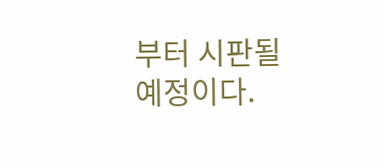부터 시판될 예정이다.